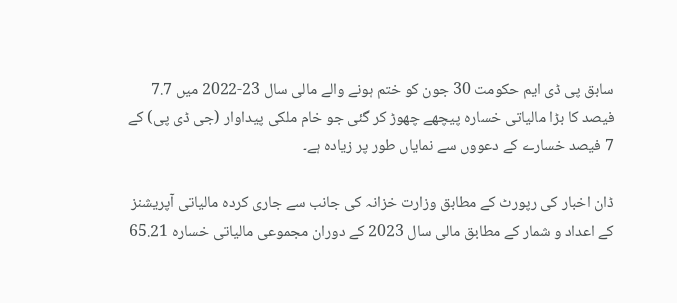سابق پی ڈی ایم حکومت 30 جون کو ختم ہونے والے مالی سال 23-2022 میں 7.7 فیصد کا بڑا مالیاتی خسارہ پیچھے چھوڑ کر گئی جو خام ملکی پیداوار (جی ڈی پی) کے 7 فیصد خسارے کے دعووں سے نمایاں طور پر زیادہ ہے۔

ڈان اخبار کی رپورٹ کے مطابق وزارت خزانہ کی جانب سے جاری کردہ مالیاتی آپریشنز کے اعداد و شمار کے مطابق مالی سال 2023 کے دوران مجموعی مالیاتی خسارہ 65.21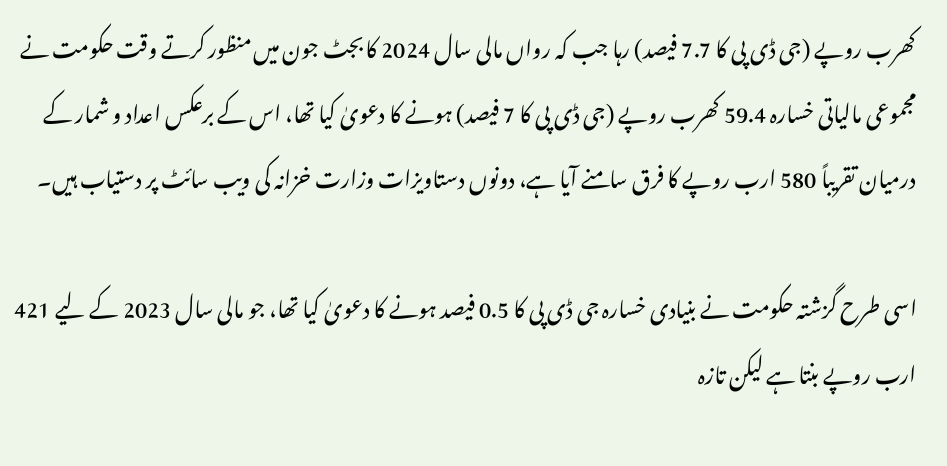کھرب روپے (جی ڈی پی کا 7.7 فیصد) رہا جب کہ رواں مالی سال 2024 کا بجٹ جون میں منظور کرتے وقت حکومت نے مجموعی مالیاتی خسارہ 59.4 کھرب روپے (جی ڈی پی کا 7 فیصد) ہونے کا دعویٰ کیا تھا، اس کے برعکس اعداد و شمار کے درمیان تقریباً 580 ارب روپے کا فرق سامنے آیا ہے، دونوں دستاویزات وزارت خزانہ کی ویب سائٹ پر دستیاب ہیں۔

اسی طرح گزشتہ حکومت نے بنیادی خسارہ جی ڈی پی کا 0.5 فیصد ہونے کا دعویٰ کیا تھا، جو مالی سال 2023 کے لیے 421 ارب روپے بنتا ہے لیکن تازہ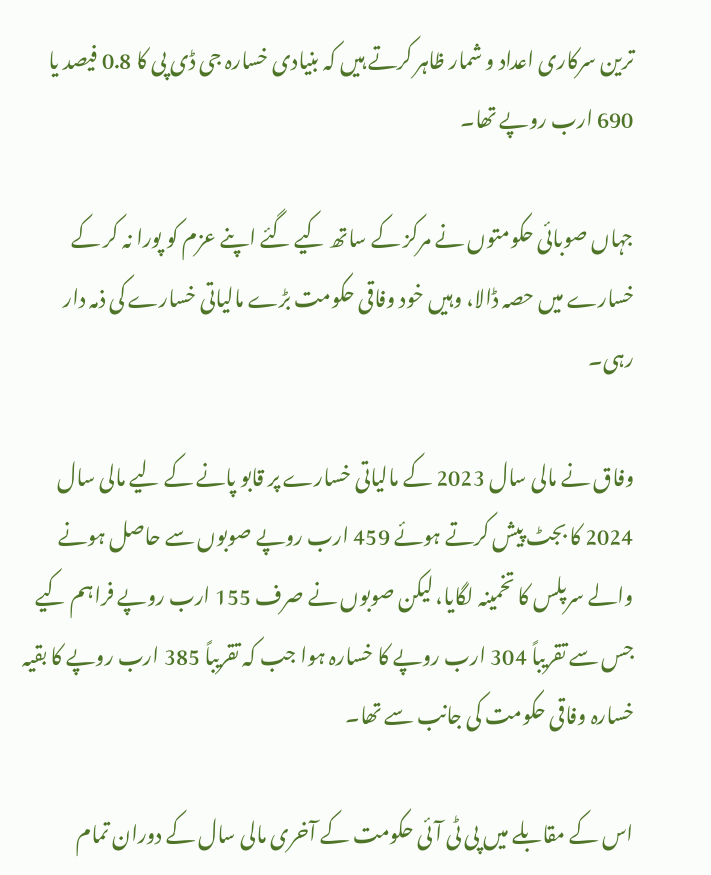ترین سرکاری اعداد و شمار ظاہر کرتے ہیں کہ بنیادی خسارہ جی ڈی پی کا 0.8 فیصد یا 690 ارب روپے تھا۔

جہاں صوبائی حکومتوں نے مرکز کے ساتھ کیے گئے اپنے عزم کو پورا نہ کر کے خسارے میں حصہ ڈالا، وہیں خود وفاقی حکومت بڑے مالیاتی خسارے کی ذمہ دار رہی۔

وفاق نے مالی سال 2023 کے مالیاتی خسارے پر قابو پانے کے لیے مالی سال 2024 کا بجٹ پیش کرتے ہوئے 459 ارب روپے صوبوں سے حاصل ہونے والے سرپلس کا تخمینہ لگایا، لیکن صوبوں نے صرف 155 ارب روپے فراہم کیے جس سے تقریباً 304 ارب روپے کا خسارہ ہوا جب کہ تقریباً 385 ارب روپے کا بقیہ خسارہ وفاقی حکومت کی جانب سے تھا۔

اس کے مقابلے میں پی ٹی آئی حکومت کے آخری مالی سال کے دوران تمام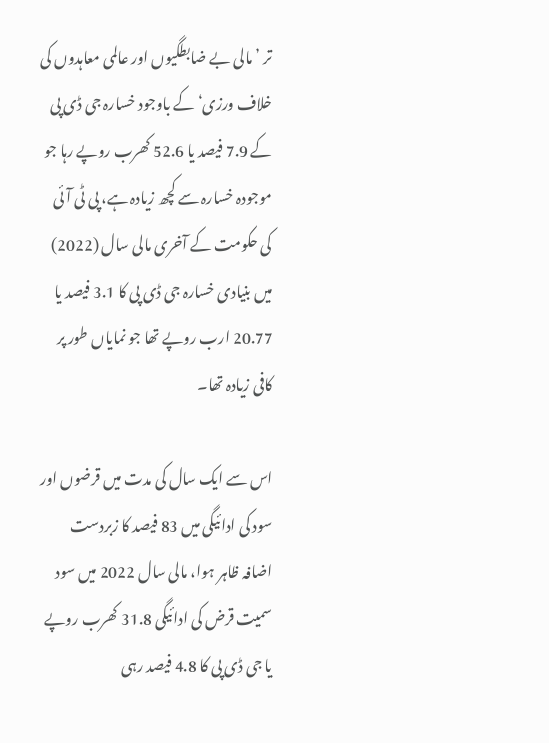تر ’مالی بے ضابطگیوں اور عالمی معاہدوں کی خلاف ورزی‘ کے باوجود خسارہ جی ڈی پی کے 7.9 فیصد یا 52.6 کھرب روپے رہا جو موجودہ خسارہ سے کچھ زیادہ ہے، پی ٹی آئی کی حکومت کے آخری مالی سال (2022) میں بنیادی خسارہ جی ڈی پی کا 3.1 فیصد یا 20.77 ارب روپے تھا جو نمایاں طور پر کافی زیادہ تھا۔

اس سے ایک سال کی مدت میں قرضوں اور سود کی ادائیگی میں 83 فیصد کا زبردست اضافہ ظاہر ہوا، مالی سال 2022 میں سود سمیت قرض کی ادائیگی 31.8 کھرب روپے یا جی ڈی پی کا 4.8 فیصد رہی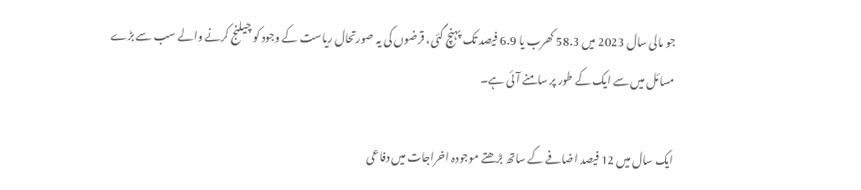جو مالی سال 2023 میں 58.3 کھرب یا 6.9 فیصد تک پہنچ گئی، قرضوں کی یہ صورتحال ریاست کے وجود کو چیلنج کرنے والے سب سے بڑے مسائل میں سے ایک کے طور پر سامنے آئی ہے۔

ایک سال میں 12 فیصد اضافے کے ساتھ بڑھتے موجودہ اخراجات میں دفاعی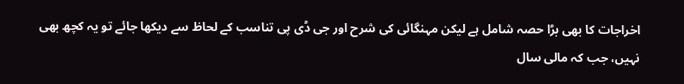اخراجات کا بھی بڑا حصہ شامل ہے لیکن مہنگائی کی شرح اور جی ڈی پی تناسب کے لحاظ سے دیکھا جائے تو یہ کچھ بھی نہیں، جب کہ مالی سال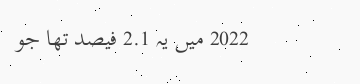2022 میں یہ 2.1 فیصد تھا جو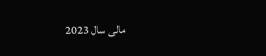مالی سال 2023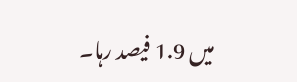میں 1.9 فیصد رہا۔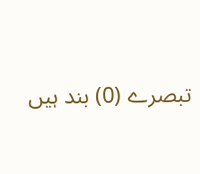تبصرے (0) بند ہیں